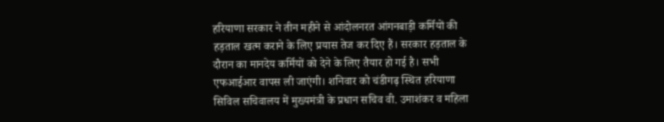हरियाणा सरकार ने तीन महीने से आंदोलनरत आंगनबाड़ी कर्मियों की हड़ताल खत्म कराने के लिए प्रयास तेज कर दिए हैं। सरकार हड़ताल के दौरान का मानदेय कर्मियों को देने के लिए तैयार हो गई है। सभी एफआईआर वापस ली जाएंगी। शनिवार को चंडीगढ़ स्थित हरियाणा सिविल सचिवालय में मुख्यमंत्री के प्रधान सचिव वी. उमाशंकर व महिला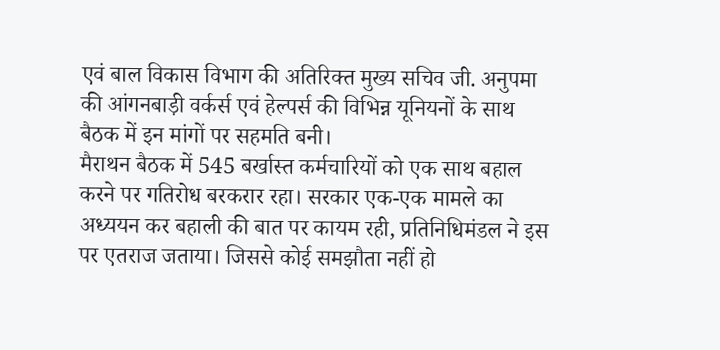एवं बाल विकास विभाग की अतिरिक्त मुख्य सचिव जी. अनुपमा की आंगनबाड़ी वर्कर्स एवं हेल्पर्स की विभिन्न यूनियनों के साथ बैठक में इन मांगों पर सहमति बनी।
मैराथन बैठक में 545 बर्खास्त कर्मचारियों को एक साथ बहाल करने पर गतिरोध बरकरार रहा। सरकार एक-एक मामले का अध्ययन कर बहाली की बात पर कायम रही, प्रतिनिधिमंडल ने इस पर एतराज जताया। जिससे कोई समझौता नहीं हो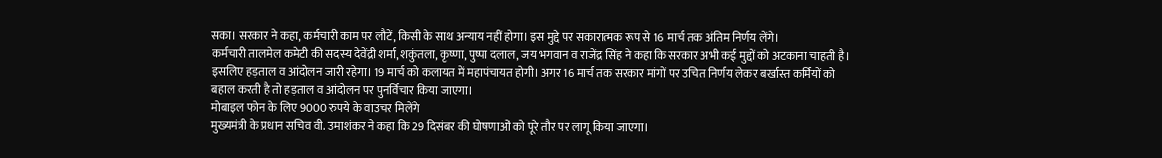सका। सरकार ने कहा, कर्मचारी काम पर लौटें, किसी के साथ अन्याय नहीं होगा। इस मुद्दे पर सकारात्मक रूप से 16 मार्च तक अंतिम निर्णय लेंगे।
कर्मचारी तालमेल कमेटी की सदस्य देवेंद्री शर्मा, शकुंतला, कृष्णा, पुष्पा दलाल, जय भगवान व राजेंद्र सिंह ने कहा कि सरकार अभी कई मुद्दों को अटकाना चाहती है। इसलिए हड़ताल व आंदोलन जारी रहेगा। 19 मार्च को कलायत में महापंचायत होगी। अगर 16 मार्च तक सरकार मांगों पर उचित निर्णय लेकर बर्खास्त कर्मियों को बहाल करती है तो हड़ताल व आंदोलन पर पुनर्विचार किया जाएगा।
मोबाइल फोन के लिए 9000 रुपये के वाउचर मिलेंगे
मुख्यमंत्री के प्रधान सचिव वी. उमाशंकर ने कहा कि 29 दिसंबर की घोषणाओं को पूरे तौर पर लागू किया जाएगा।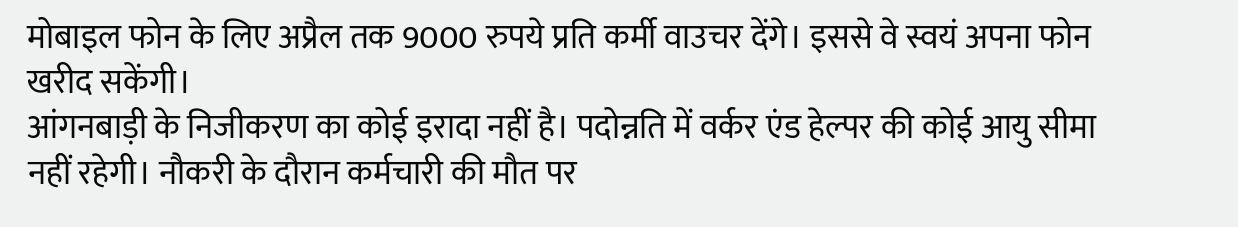मोबाइल फोन के लिए अप्रैल तक 9000 रुपये प्रति कर्मी वाउचर देंगे। इससे वे स्वयं अपना फोन खरीद सकेंगी।
आंगनबाड़ी के निजीकरण का कोई इरादा नहीं है। पदोन्नति में वर्कर एंड हेल्पर की कोई आयु सीमा नहीं रहेगी। नौकरी के दौरान कर्मचारी की मौत पर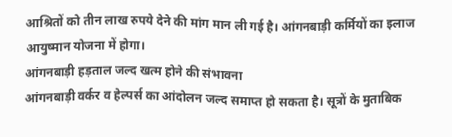आश्रितों को तीन लाख रुपये देने की मांग मान ली गई है। आंगनबाड़ी कर्मियों का इलाज आयुष्मान योजना में होगा।
आंगनबाड़ी हड़ताल जल्द खत्म होने की संभावना
आंगनबाड़ी वर्कर व हेल्पर्स का आंदोलन जल्द समाप्त हो सकता है। सूत्रों के मुताबिक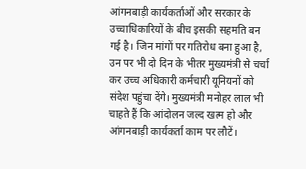आंगनबाड़ी कार्यकर्ताओं और सरकार के उच्चाधिकारियों के बीच इसकी सहमति बन गई है। जिन मांगों पर गतिरोध बना हुआ है, उन पर भी दो दिन के भीतर मुख्यमंत्री से चर्चा कर उच्च अधिकारी कर्मचारी यूनियनों को संदेश पहुंचा देंगे। मुख्यमंत्री मनोहर लाल भी चाहते हैं कि आंदोलन जल्द खत्म हो और आंगनबाड़ी कार्यकर्ता काम पर लौटें।